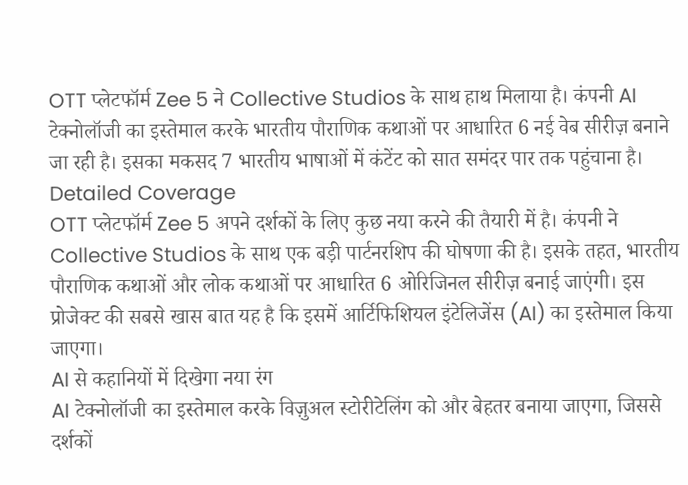OTT प्लेटफॉर्म Zee 5 ने Collective Studios के साथ हाथ मिलाया है। कंपनी AI टेक्नोलॉजी का इस्तेमाल करके भारतीय पौराणिक कथाओं पर आधारित 6 नई वेब सीरीज़ बनाने जा रही है। इसका मकसद 7 भारतीय भाषाओं में कंटेंट को सात समंदर पार तक पहुंचाना है।
Detailed Coverage
OTT प्लेटफॉर्म Zee 5 अपने दर्शकों के लिए कुछ नया करने की तैयारी में है। कंपनी ने Collective Studios के साथ एक बड़ी पार्टनरशिप की घोषणा की है। इसके तहत, भारतीय पौराणिक कथाओं और लोक कथाओं पर आधारित 6 ओरिजिनल सीरीज़ बनाई जाएंगी। इस प्रोजेक्ट की सबसे खास बात यह है कि इसमें आर्टिफिशियल इंटेलिजेंस (AI) का इस्तेमाल किया जाएगा।
AI से कहानियों में दिखेगा नया रंग
AI टेक्नोलॉजी का इस्तेमाल करके विज़ुअल स्टोरीटेलिंग को और बेहतर बनाया जाएगा, जिससे दर्शकों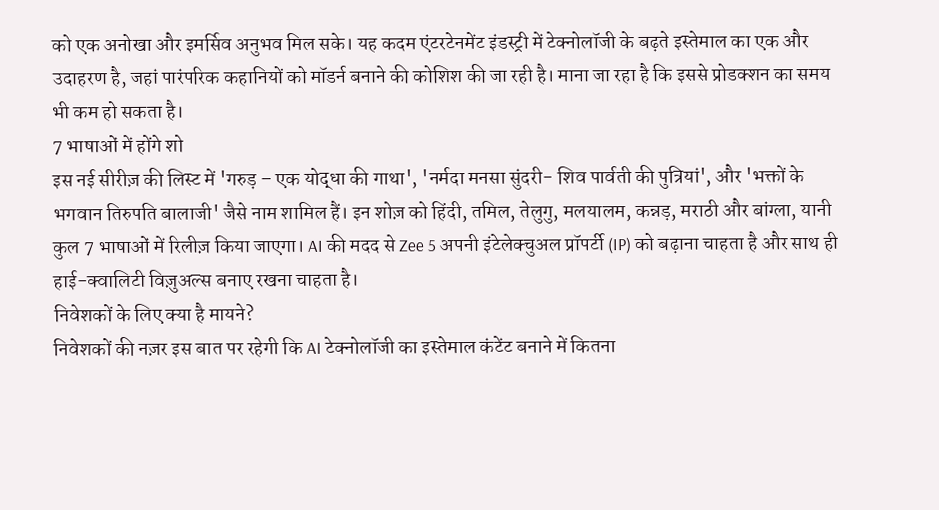को एक अनोखा और इमर्सिव अनुभव मिल सके। यह कदम एंटरटेनमेंट इंडस्ट्री में टेक्नोलॉजी के बढ़ते इस्तेमाल का एक और उदाहरण है, जहां पारंपरिक कहानियों को मॉडर्न बनाने की कोशिश की जा रही है। माना जा रहा है कि इससे प्रोडक्शन का समय भी कम हो सकता है।
7 भाषाओं में होंगे शो
इस नई सीरीज़ की लिस्ट में 'गरुड़ – एक योद्धा की गाथा', 'नर्मदा मनसा सुंदरी- शिव पार्वती की पुत्रियां', और 'भक्तों के भगवान तिरुपति बालाजी' जैसे नाम शामिल हैं। इन शोज़ को हिंदी, तमिल, तेलुगु, मलयालम, कन्नड़, मराठी और बांग्ला, यानी कुल 7 भाषाओं में रिलीज़ किया जाएगा। AI की मदद से Zee 5 अपनी इंटेलेक्चुअल प्रॉपर्टी (IP) को बढ़ाना चाहता है और साथ ही हाई-क्वालिटी विज़ुअल्स बनाए रखना चाहता है।
निवेशकों के लिए क्या है मायने?
निवेशकों की नज़र इस बात पर रहेगी कि AI टेक्नोलॉजी का इस्तेमाल कंटेंट बनाने में कितना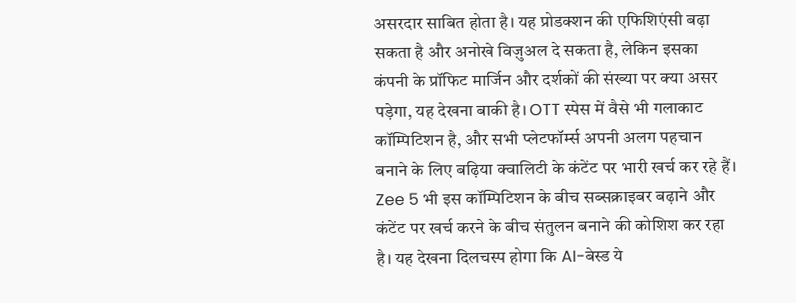असरदार साबित होता है। यह प्रोडक्शन की एफिशिएंसी बढ़ा सकता है और अनोखे विज़ुअल दे सकता है, लेकिन इसका कंपनी के प्रॉफिट मार्जिन और दर्शकों की संख्या पर क्या असर पड़ेगा, यह देखना बाकी है। OTT स्पेस में वैसे भी गलाकाट कॉम्पिटिशन है, और सभी प्लेटफॉर्म्स अपनी अलग पहचान बनाने के लिए बढ़िया क्वालिटी के कंटेंट पर भारी खर्च कर रहे हैं।
Zee 5 भी इस कॉम्पिटिशन के बीच सब्सक्राइबर बढ़ाने और कंटेंट पर खर्च करने के बीच संतुलन बनाने की कोशिश कर रहा है। यह देखना दिलचस्प होगा कि AI-बेस्ड ये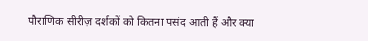पौराणिक सीरीज़ दर्शकों को कितना पसंद आती हैं और क्या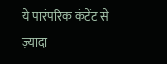ये पारंपरिक कंटेंट से ज़्यादा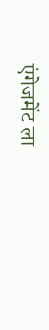एंगेजमेंट ला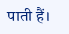पाती हैं।